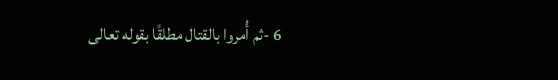6 -ثم أُمروا بالقتال مطلقًا بقوله تعالى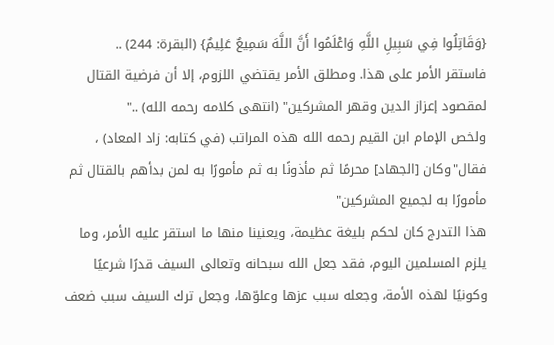{وَقَاتِلُوا فِي سَبِيلِ اللَّهِ وَاعْلَمُوا أَنَّ اللَّهَ سَمِيعٌ عَلِيمٌ} (البقرة: 244) ..
فاستقر الأمر على هذا. ومطلق الأمر يقتضي اللزوم، إلا أن فرضية القتال لمقصود إعزاز الدين وقهر المشركين" (انتهى كلامه رحمه الله) .."
ولخص الإمام ابن القيم رحمه الله هذه المراتب (في كتابه: زاد المعاد) ، فقال"وكان [الجهاد] محرمًا ثم مأذونًا به ثم مأمورًا به لمن بدأهم بالقتال ثم مأمورًا به لجميع المشركين"
هذا التدرج كان لحكم بليغة عظيمة، ويعنينا منها ما استقر عليه الأمر، وما يلزم المسلمين اليوم، فقد جعل الله سبحانه وتعالى السيف قدرًا شرعيًا وكونيًا لهذه الأمة، وجعله سبب عزها وعلوّها، وجعل ترك السيف سبب ضعف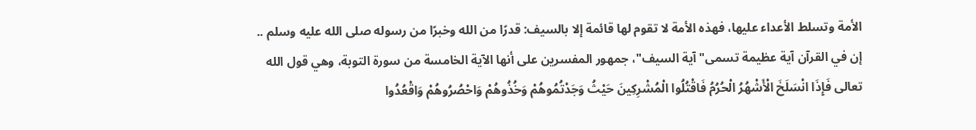الأمة وتسلط الأعداء عليها، فهذه الأمة لا تقوم لها قائمة إلا بالسيف: قدرًا من الله وخبرًا من رسوله صلى الله عليه وسلم ..
إن في القرآن آية عظيمة تسمى"آية السيف"، جمهور المفسرين على أنها الآية الخامسة من سورة التوبة، وهي قول الله تعالى فَإِذَا انْسَلَخَ الْأَشْهُرُ الْحُرُمُ فَاقْتُلُوا الْمُشْرِكِينَ حَيْثُ وَجَدْتُمُوهُمْ وَخُذُوهُمْ وَاحْصُرُوهُمْ وَاقْعُدُوا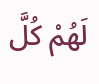لَهُمْ كُلَّ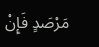مَرْصَدٍ فَإِنْ